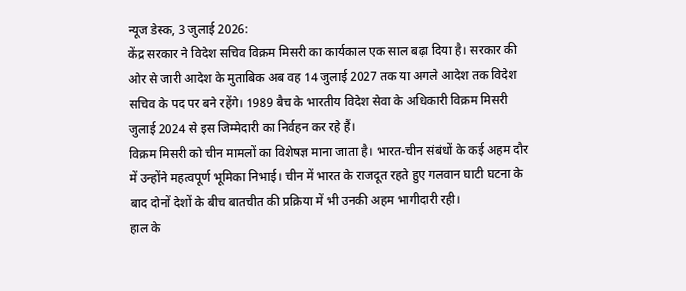न्यूज डेस्क, 3 जुलाई 2026:
केंद्र सरकार ने विदेश सचिव विक्रम मिसरी का कार्यकाल एक साल बढ़ा दिया है। सरकार की ओर से जारी आदेश के मुताबिक अब वह 14 जुलाई 2027 तक या अगले आदेश तक विदेश सचिव के पद पर बने रहेंगे। 1989 बैच के भारतीय विदेश सेवा के अधिकारी विक्रम मिसरी जुलाई 2024 से इस जिम्मेदारी का निर्वहन कर रहे हैं।
विक्रम मिसरी को चीन मामलों का विशेषज्ञ माना जाता है। भारत-चीन संबंधों के कई अहम दौर में उन्होंने महत्वपूर्ण भूमिका निभाई। चीन में भारत के राजदूत रहते हुए गलवान घाटी घटना के बाद दोनों देशों के बीच बातचीत की प्रक्रिया में भी उनकी अहम भागीदारी रही।
हाल के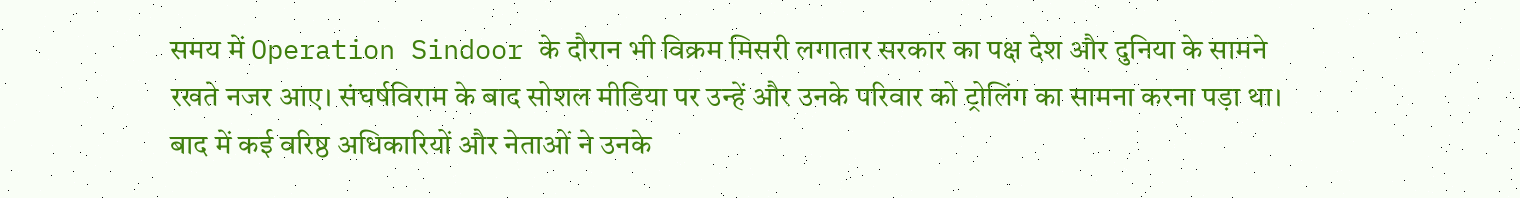समय में Operation Sindoor के दौरान भी विक्रम मिसरी लगातार सरकार का पक्ष देश और दुनिया के सामने रखते नजर आए। संघर्षविराम के बाद सोशल मीडिया पर उन्हें और उनके परिवार को ट्रोलिंग का सामना करना पड़ा था। बाद में कई वरिष्ठ अधिकारियों और नेताओं ने उनके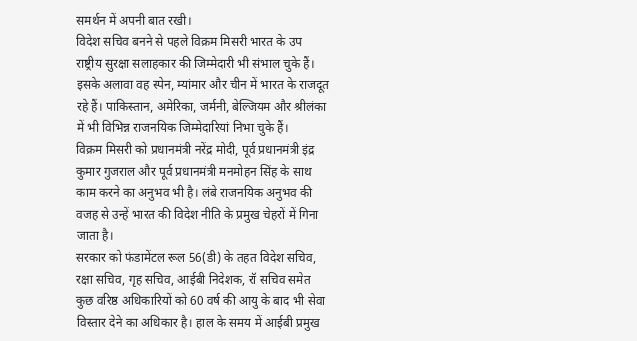समर्थन में अपनी बात रखी।
विदेश सचिव बनने से पहले विक्रम मिसरी भारत के उप राष्ट्रीय सुरक्षा सलाहकार की जिम्मेदारी भी संभाल चुके हैं। इसके अलावा वह स्पेन, म्यांमार और चीन में भारत के राजदूत रहे हैं। पाकिस्तान, अमेरिका, जर्मनी, बेल्जियम और श्रीलंका में भी विभिन्न राजनयिक जिम्मेदारियां निभा चुके हैं।
विक्रम मिसरी को प्रधानमंत्री नरेंद्र मोदी, पूर्व प्रधानमंत्री इंद्र कुमार गुजराल और पूर्व प्रधानमंत्री मनमोहन सिंह के साथ काम करने का अनुभव भी है। लंबे राजनयिक अनुभव की वजह से उन्हें भारत की विदेश नीति के प्रमुख चेहरों में गिना जाता है।
सरकार को फंडामेंटल रूल 56(डी) के तहत विदेश सचिव, रक्षा सचिव, गृह सचिव, आईबी निदेशक, रॉ सचिव समेत कुछ वरिष्ठ अधिकारियों को 60 वर्ष की आयु के बाद भी सेवा विस्तार देने का अधिकार है। हाल के समय में आईबी प्रमुख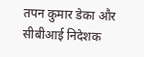तपन कुमार डेका और सीबीआई निदेशक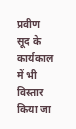प्रवीण सूद के कार्यकाल में भी विस्तार किया जा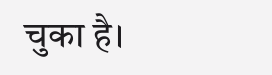चुका है।